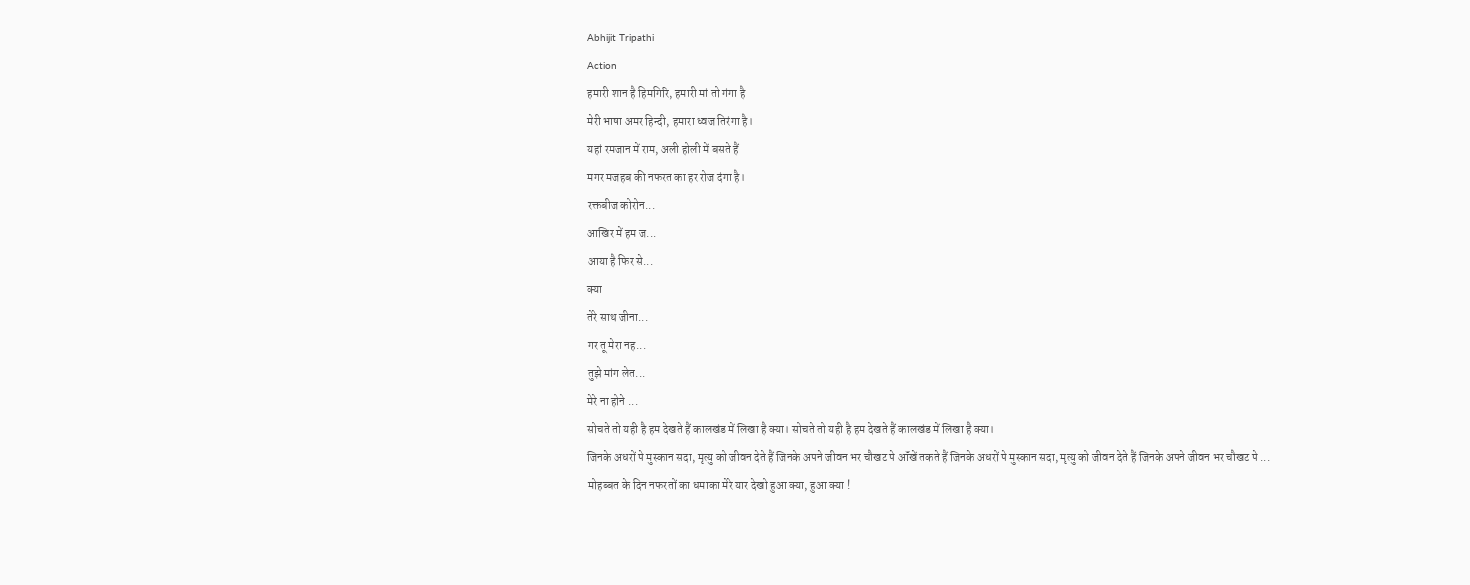Abhijit Tripathi
Action
हमारी शान है हिमगिरि, हमारी मां तो गंगा है
मेरी भाषा अमर हिन्दी, हमारा ध्वज तिरंगा है।
यहां रमजान में राम, अली होली में बसते हैं
मगर मजहब की नफरत का हर रोज दंगा है।
रक्तबीज कोरोन...
आखिर में हम ज...
आया है फिर से...
क्या
तेरे साथ जीना...
गर तू मेरा नह...
तुझे मांग लेत...
मेरे ना होने ...
सोचते तो यही है हम देखते हैं कालखंड में लिखा है क्या। सोचते तो यही है हम देखते हैं कालखंड में लिखा है क्या।
जिनके अधरों पे मुस्कान सदा, मृत्यु को जीवन देते हैं जिनके अपने जीवन भर चौखट पे ऑंखें तकते हैं जिनके अधरों पे मुस्कान सदा, मृत्यु को जीवन देते हैं जिनके अपने जीवन भर चौखट पे ...
मोहब्बत के दिन नफरतों का धमाका मेरे यार देखो हुआ क्या, हुआ क्या !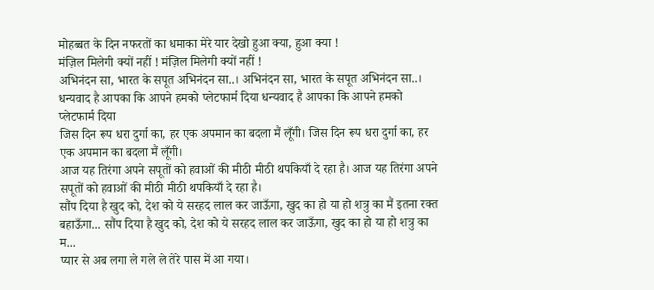मोहब्बत के दिन नफरतों का धमाका मेरे यार देखो हुआ क्या, हुआ क्या !
मंज़िल मिलेगी क्यों नहीं ! मंज़िल मिलेगी क्यों नहीं !
अभिनंदन सा, भारत के सपूत अभिनंदन सा..। अभिनंदन सा, भारत के सपूत अभिनंदन सा..।
धन्यवाद है आपका कि आपने हमको प्लेटफार्म दिया धन्यवाद है आपका कि आपने हमको प्लेटफार्म दिया
जिस दिन रूप धरा दुर्गा का, हर एक अपमान का बदला मैं लूँगी। जिस दिन रूप धरा दुर्गा का, हर एक अपमान का बदला मैं लूँगी।
आज यह तिरंगा अपने सपूतों को हवाओं की मीठी मीठी थपकियाँ दे रहा है। आज यह तिरंगा अपने सपूतों को हवाओं की मीठी मीठी थपकियाँ दे रहा है।
सौंप दिया है खुद को, देश को ये सरहद लाल कर जाऊँगा, खुद का हो या हो शत्रु का मैं इतना रक्त बहाऊँगा... सौंप दिया है खुद को, देश को ये सरहद लाल कर जाऊँगा, खुद का हो या हो शत्रु का म...
प्यार से अब लगा ले गले ले तेरे पास में आ गया।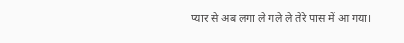प्यार से अब लगा ले गले ले तेरे पास में आ गया।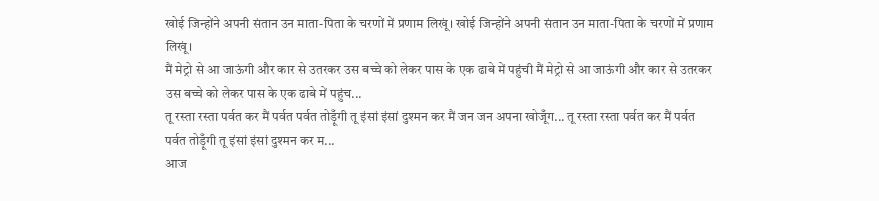खोई जिन्होंने अपनी संतान उन माता-पिता के चरणों में प्रणाम लिखूं। खोई जिन्होंने अपनी संतान उन माता-पिता के चरणों में प्रणाम लिखूं।
मैं मेट्रो से आ जाऊंगी और कार से उतरकर उस बच्चे को लेकर पास के एक ढाबे में पहुंची मैं मेट्रो से आ जाऊंगी और कार से उतरकर उस बच्चे को लेकर पास के एक ढाबे में पहुंच...
तू रस्ता रस्ता पर्वत कर मैं पर्वत पर्वत तोड़ूँगी तू इंसां इंसां दुश्मन कर मैं जन जन अपना खोजूँग... तू रस्ता रस्ता पर्वत कर मैं पर्वत पर्वत तोड़ूँगी तू इंसां इंसां दुश्मन कर म...
आज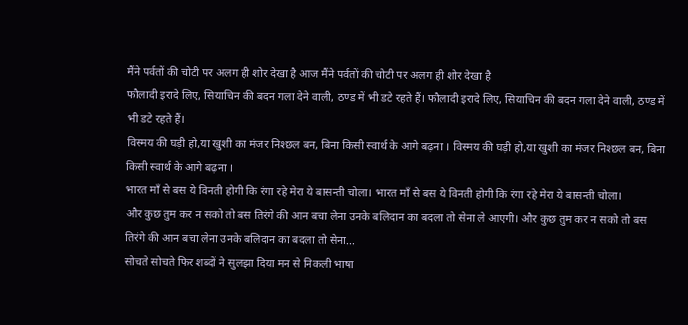मैंने पर्वतों की चोटी पर अलग ही शोर देखा है आज मैंने पर्वतों की चोटी पर अलग ही शोर देखा है
फौलादी इरादे लिए, सियाचिन की बदन गला देने वाली, ठण्ड में भी डटे रहते हैं। फौलादी इरादे लिए, सियाचिन की बदन गला देने वाली, ठण्ड में भी डटे रहते हैं।
विस्मय की घड़ी हो,या खुशी का मंजर निश्छल बन, बिना किसी स्वार्थ के आगे बढ़ना । विस्मय की घड़ी हो,या खुशी का मंजर निश्छल बन, बिना किसी स्वार्थ के आगे बढ़ना ।
भारत माँ से बस ये विनती होगी कि रंगा रहे मेरा ये बासन्ती चोला। भारत माँ से बस ये विनती होगी कि रंगा रहे मेरा ये बासन्ती चोला।
और कुछ तुम कर न सको तो बस तिरंगे की आन बचा लेना उनके बलिदान का बदला तो सेना ले आएगी। और कुछ तुम कर न सको तो बस तिरंगे की आन बचा लेना उनके बलिदान का बदला तो सेना...
सोचते सोचते फिर शब्दों ने सुलझा दिया मन से निकली भाषा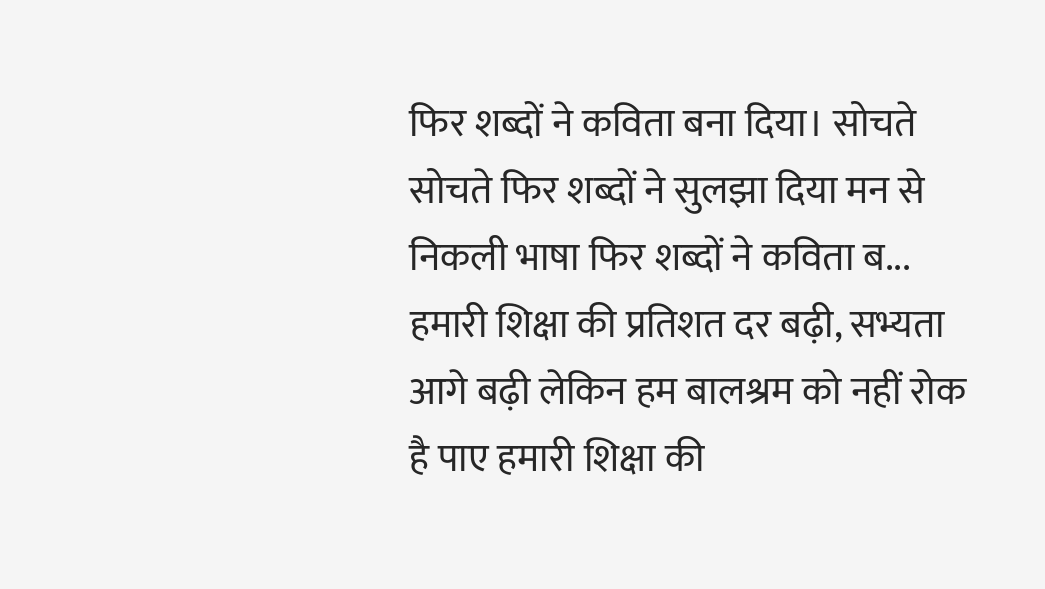फिर शब्दों ने कविता बना दिया। सोचते सोचते फिर शब्दों ने सुलझा दिया मन से निकली भाषा फिर शब्दों ने कविता ब...
हमारी शिक्षा की प्रतिशत दर बढ़ी, सभ्यता आगे बढ़ी लेकिन हम बालश्रम को नहीं रोक है पाए हमारी शिक्षा की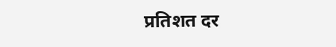प्रतिशत दर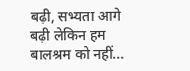बढ़ी, सभ्यता आगे बढ़ी लेकिन हम बालश्रम को नहीं...